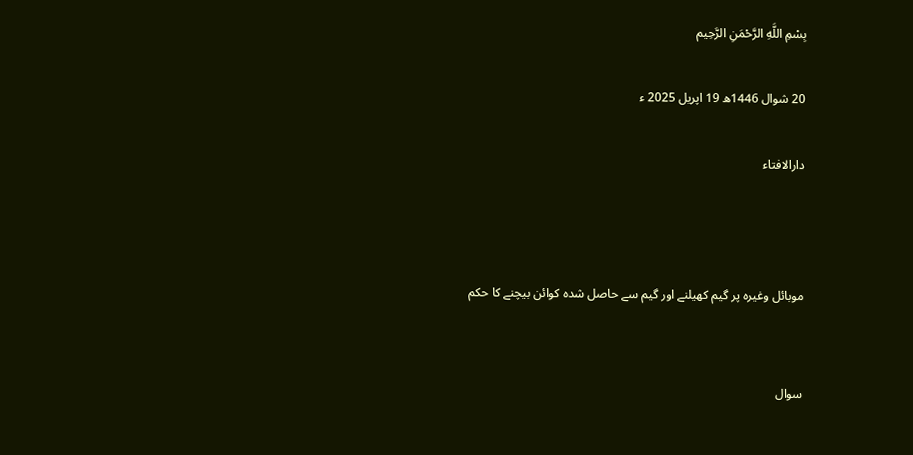بِسْمِ اللَّهِ الرَّحْمَنِ الرَّحِيم

20 شوال 1446ھ 19 اپریل 2025 ء

دارالافتاء



موبائل وغیرہ پر گیم کھیلنے اور گیم سے حاصل شدہ کوائن بیچنے کا حکم


سوال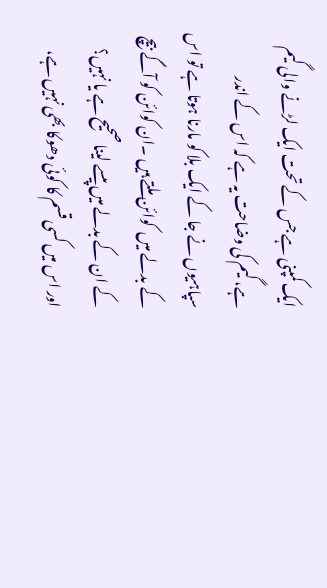ایک کمپنی ہے جس کے تحت ایک لڑنے والی گیم ہے، گیم کی وضاحت یہ ہے کہ اس کے اندر سپاہیوں نے جا کے ایک بلا کو مارنا ہوتا ہے تو اس کے بدلے میں  کوائن ملتے ہیں ۔ان کوائن کو آگے بیچ کے ان کے بدلے میں پیسے لینا صحیح ہے یا نہیں؟ اور اس میں کسی قسم کا کوئی دھوکا بھی نہیں ہے،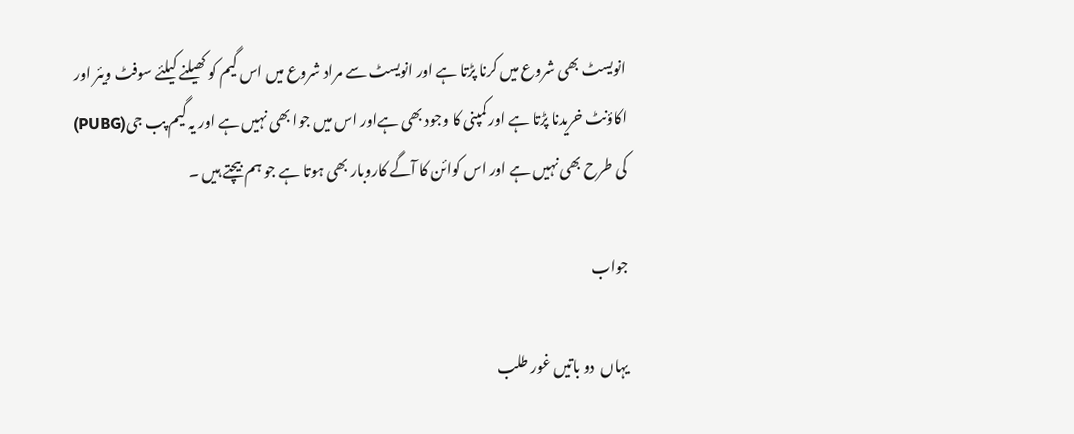انویسٹ بھی شروع میں کرنا پڑتا ہے اور انویسٹ سے مراد شروع میں اس گیم کو کھیلنے کیلئے سوفٹ ویئر اور اکاؤنٹ خریدنا پڑتا ہے اور کمپنی کا وجود بھی ہےاور اس میں جوا بھی نہیں ہے اور یہ گیم پب جی(PUBG) کی طرح بھی نہیں ہے اور اس کوائن کا آگے کاروبار بھی ہوتا ہے جو ہم بیچتے ہیں ۔

جواب

یہاں  دو باتیں غور طلب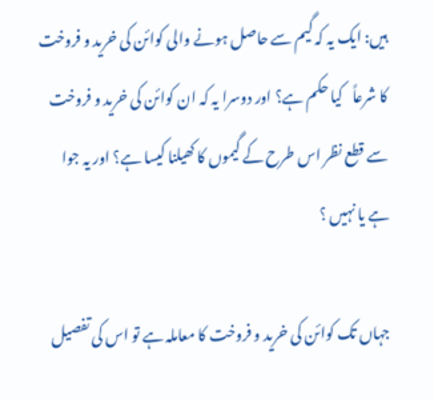ہیں: ایک یہ کہ گیم سے حاصل ہونے والی کوائن کی خرید و فروخت کا شرعاً   کیا حکم ہے؟ اور دوسرا یہ کہ ان کوائن کی خرید و فروخت سے قطع نظر اس طرح کے گیموں کا کھیلنا کیسا ہے؟ اور یہ جوا ہے یا نہیں ؟

جہاں تک کوائن کی خرید و فروخت کا معاملہ ہے تو اس کی تفصیل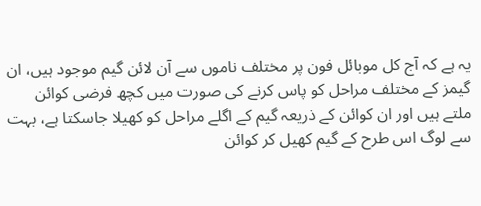یہ ہے کہ آج کل موبائل فون پر مختلف ناموں سے آن لائن گیم موجود ہیں، ان گیمز کے مختلف مراحل کو پاس کرنے کی صورت میں کچھ فرضی کوائن ملتے ہیں اور ان کوائن کے ذریعہ گیم کے اگلے مراحل کو کھیلا جاسکتا ہے، بہت سے لوگ اس طرح کے گیم کھیل کر کوائن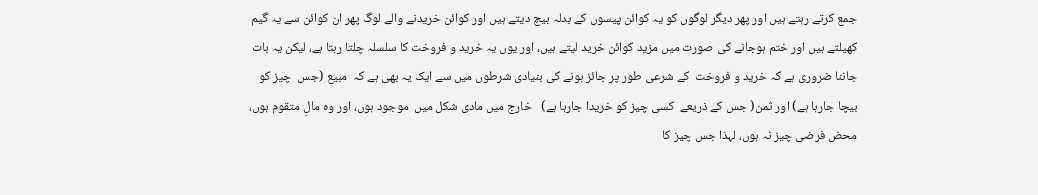جمع کرتے رہتے ہیں اور پھر دیگر لوگوں کو یہ کوائن پیسوں کے بدلہ بیچ دیتے ہیں اور کوائن خریدنے والے لوگ پھر ان کوائن سے یہ گیم کھیلتے ہیں اور ختم ہوجانے کی صورت میں مزید کوائن خرید لیتے ہیں، اور یوں یہ خرید و فروخت کا سلسلہ چلتا رہتا ہے، لیکن یہ بات جاننا ضروری ہے کہ خرید و فروخت  کے شرعی طور پر جائز ہونے کی بنیادی شرطوں میں سے ایک یہ بھی ہے کہ  مبیع (جس  چیز کو بیچا جارہا ہے) اور ثمن( جس کے ذریعے  کسی چیز کو خریدا جارہا ہے)   خارج میں مادی شکل میں  موجود ہوں، اور وہ مالِ متقوم ہوں، محض فرضی چیز نہ ہوں، لہذا جس چیز کا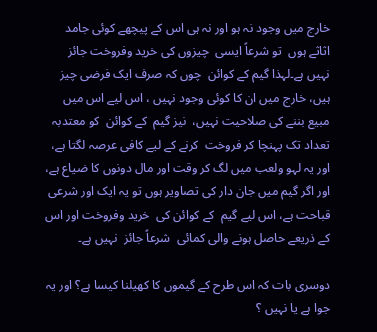خارج میں وجود نہ ہو اور نہ ہی اس کے پیچھے کوئی جامد اثاثے ہوں  تو شرعاً ایسی  چیزوں کی خرید وفروخت جائز نہیں ہے۔لہذا گیم کے کوائن  چوں کہ صرف ایک فرضی چیز ہیں، خارج میں ان کا کوئی وجود نہیں ، اس لیے اس میں مبیع بننے کی صلاحیت نہیں،  نیز گیم  کے کوائن  کو معتدبہ تعداد تک پہنچا کر فروخت  کرنے کے لیے کافی عرصہ لگتا ہے، اور یہ لہو ولعب میں لگ کر وقت اور مال دونوں کا ضیاع ہے، اور اگر گیم میں جان دار کی تصاویر ہوں تو یہ ایک اور شرعی قباحت ہے، اس لیے گیم  کے کوائن کی  خرید وفروخت اور اس کے ذریعے حاصل ہونے والی کمائی  شرعاً جائز  نہیں ہے۔

دوسری بات کہ اس طرح کے گیموں کا کھیلنا کیسا ہے؟ اور یہ جوا ہے یا نہیں ؟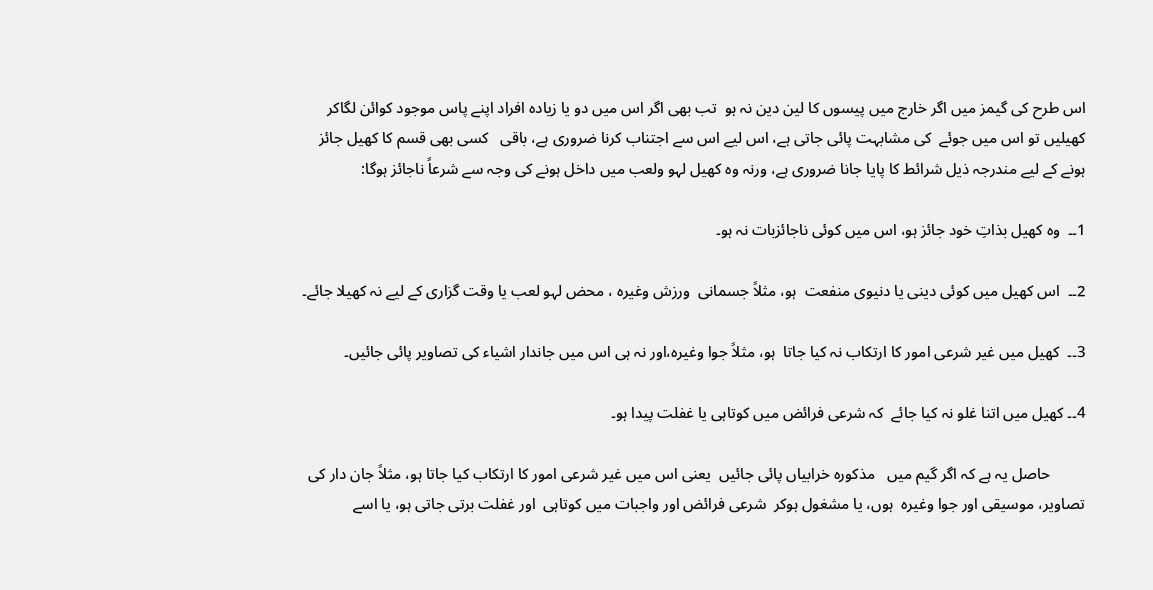اس طرح کی گیمز میں اگر خارج میں پیسوں کا لین دین نہ ہو  تب بھی اگر اس میں دو یا زیادہ افراد اپنے پاس موجود کوائن لگاکر کھیلیں تو اس میں جوئے  کی مشابہت پائی جاتی ہے، اس لیے اس سے اجتناب کرنا ضروری ہے، باقی   کسی بھی قسم کا کھیل جائز ہونے کے لیے مندرجہ ذیل شرائط کا پایا جانا ضروری ہے، ورنہ وہ کھیل لہو ولعب میں داخل ہونے کی وجہ سے شرعاً ناجائز ہوگا:

1۔۔  وہ کھیل بذاتِ خود جائز ہو، اس میں کوئی ناجائزبات نہ ہو۔

2۔۔  اس کھیل میں کوئی دینی یا دنیوی منفعت  ہو، مثلاً جسمانی  ورزش وغیرہ ، محض لہو لعب یا وقت گزاری کے لیے نہ کھیلا جائے۔

3۔۔  کھیل میں غیر شرعی امور کا ارتکاب نہ کیا جاتا  ہو، مثلاً جوا وغیرہ،اور نہ ہی اس میں جاندار اشیاء کی تصاویر پائی جائیں۔

4۔۔ کھیل میں اتنا غلو نہ کیا جائے  کہ شرعی فرائض میں کوتاہی یا غفلت پیدا ہو۔

         حاصل یہ ہے کہ اگر گیم میں   مذکورہ خرابیاں پائی جائیں  یعنی اس میں غیر شرعی امور کا ارتکاب کیا جاتا ہو، مثلاً جان دار کی تصاویر، موسیقی اور جوا وغیرہ  ہوں، یا مشغول ہوکر  شرعی فرائض اور واجبات میں کوتاہی  اور غفلت برتی جاتی ہو، یا اسے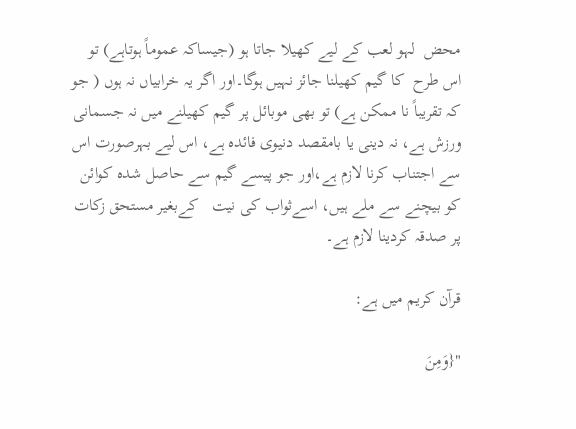محض  لہو لعب کے لیے کھیلا جاتا ہو (جیساکہ عموماً ہوتاہے) تو اس طرح  کا گیم کھیلنا جائز نہیں ہوگا۔اور اگر یہ خرابیاں نہ ہوں ( جو کہ تقریباً نا ممکن ہے) تو بھی موبائل پر گیم کھیلنے میں نہ جسمانی ورزش ہے، نہ دینی یا بامقصد دنیوی فائدہ ہے، اس لیے بہرصورت اس سے اجتناب کرنا لازم ہے،اور جو پیسے گیم سے حاصل شدہ کوائن کو بیچنے سے ملے ہیں، اسےثواب کی نیت   کےبغیر مستحق زکات پر صدقہ کردینا لازم ہے۔

قرآن کریم میں ہے:

"{وَمِنَ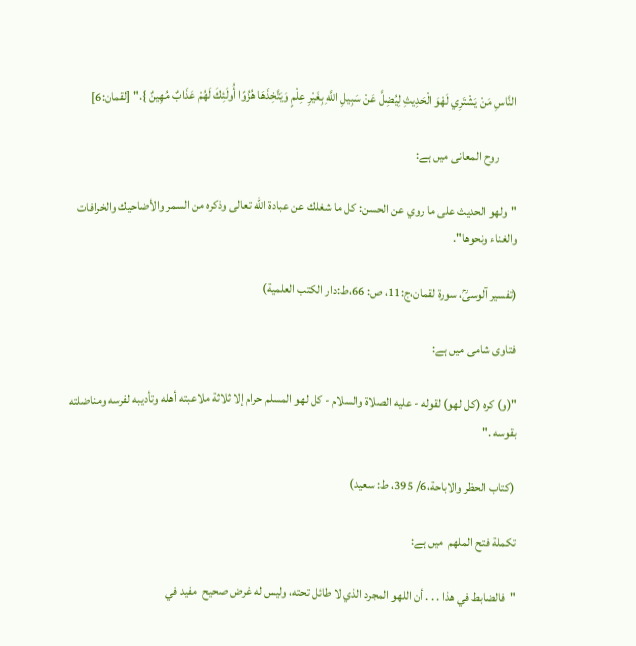النَّاسِ مَنْ يَشْتَرِي لَهْوَ الْحَدِيثِ لِيُضِلَّ عَنْ سَبِيلِ اللَّهِ بِغَيْرِ عِلْمٍ وَيَتَّخِذَهَا هُزُوًا أُولَئِكَ لَهُمْ عَذَابٌ مُهِينٌ }." [لقمان:6]

       روح المعانی میں ہے:

"ولهو الحديث على ما روي عن الحسن: كل ما شغلك عن عبادة الله تعالى وذكره من السمر والأضاحيك والخرافات والغناء ونحوها".

(تفسیر آلوسیؒ، سورۃ لقمان،ج:11، ص: 66،ط:دار الکتب العلمیة)

فتاوی شامی میں ہے:

"(و) كره (كل لهو) لقوله - عليه الصلاة والسلام - كل لهو المسلم حرام إلا ثلاثة ملاعبته أهله وتأديبه لفرسه ومناضلته بقوسه ."

 (كتاب الحظر والاباحة،6/ 395، ط: سعید)

تکملة فتح الملهم  میں ہے:

"فالضابط في هذا . . . أن اللهو المجرد الذي لا طائل تحته، وليس له غرض صحيح  مفيد في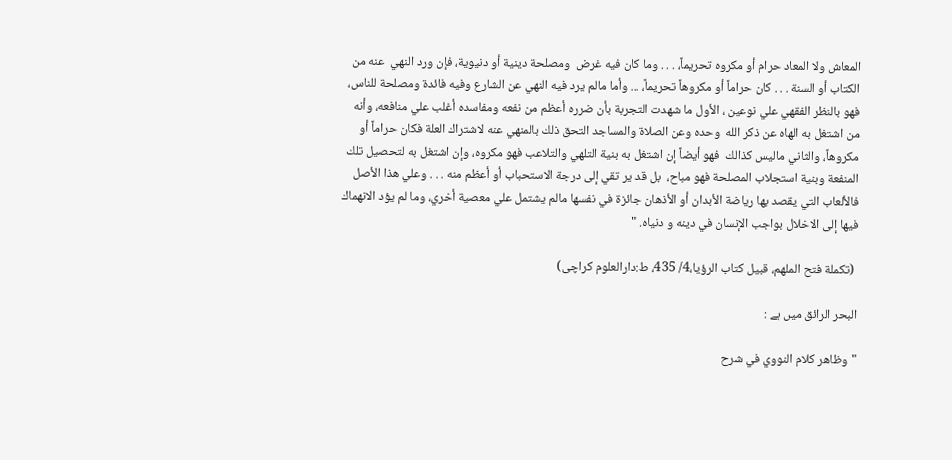المعاش ولا المعاد حرام أو مكروه تحريماً، . . . وما كان فيه غرض  ومصلحة دينية أو دنيوية، فإن ورد النهي  عنه من الكتاب أو السنة . . . كان حراماً أو مكروهاً تحريماً، ... وأما مالم يرد فيه النهي عن الشارع وفيه فائدة ومصلحة للناس، فهو بالنظر الفقهي علي نوعين ، الأول ما شهدت التجربة بأن ضرره أعظم من نفعه ومفاسده أغلب علي منافعه، وأنه من اشتغل به الهاه عن ذكر الله  وحده وعن الصلاة والمساجد التحق ذلك بالمنهي عنه لاشتراك العلة فكان حراماً أو مكروهاً، والثاني ماليس كذالك  فهو أيضاً إن اشتغل به بنية التلهي والتلاعب فهو مكروه، وإن اشتغل به لتحصيل تلك المنفعة وبنية استجلاب المصلحة فهو مباح،  بل قد ير تقي إلى درجة الاستحباب أو أعظم منه . . . وعلي هذا الأصل فالألعاب التي يقصد بها رياضة الأبدان أو الأذهان جائزة في نفسها مالم يشتمل علي معصية أخري، وما لم يؤد الانهماك فيها إلى الاخلال بواجب الإنسان في دينه و دنياه. "

 (تکملة فتح الملهم، قبیل کتاب الرؤیا،4/ 435، ط:دارالعلوم کراچی)

البحر الرائق میں ہے :

"وظاهر كلام النووي في شرح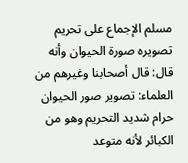مسلم الإجماع على تحريم تصويره صورة الحيوان وأنه قال: قال أصحابنا وغيرهم من العلماء: تصوير ‌صور ‌الحيوان حرام شديد التحريم وهو من الكبائر لأنه متوعد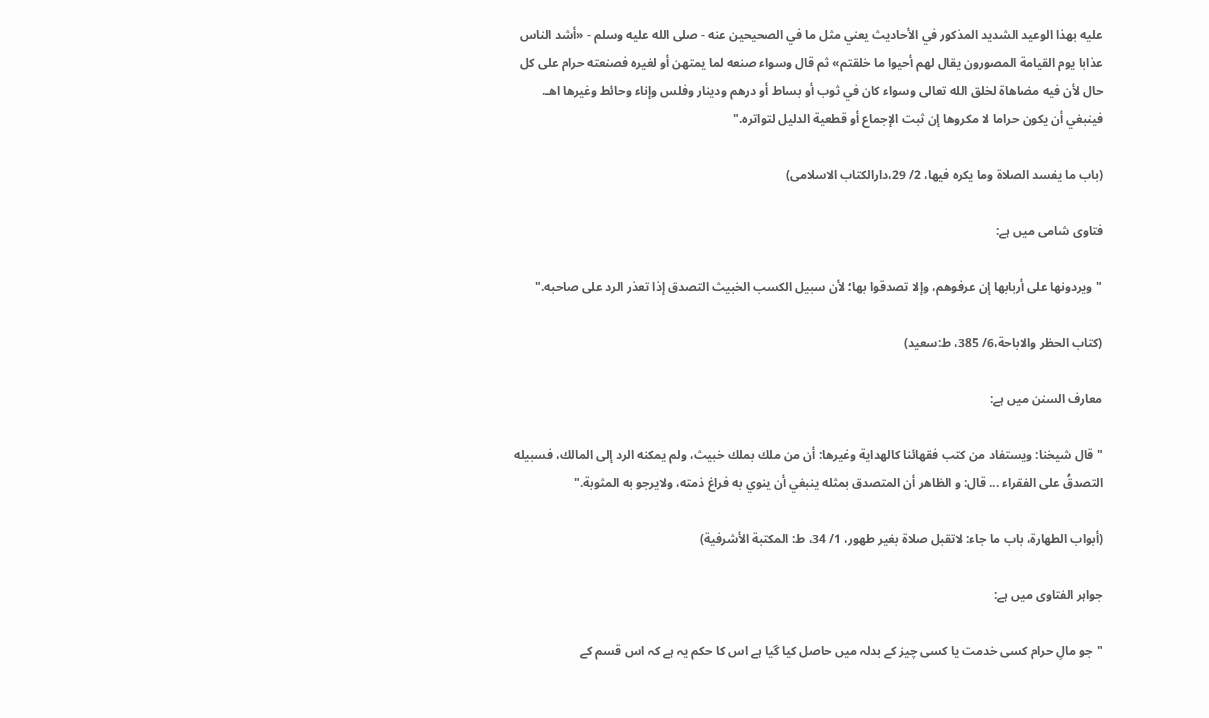عليه بهذا الوعيد الشديد المذكور في الأحاديث يعني مثل ما في الصحيحين عنه - صلى الله عليه وسلم - «أشد الناس عذابا يوم القيامة المصورون يقال لهم أحيوا ما خلقتم» ثم قال وسواء صنعه لما يمتهن أو لغيره فصنعته حرام على كل حال لأن فيه مضاهاة لخلق الله تعالى وسواء كان في ثوب أو بساط أو درهم ودينار وفلس وإناء وحائط وغيرها اهـ. فينبغي أن يكون حراما لا مكروها إن ثبت الإجماع أو قطعية الدليل لتواتره."

(باب ما يفسد الصلاة وما يكره فيها، 2/ 29،دارالکتاب الاسلامی)

فتاوی شامی میں ہے:

"ويردونها على أربابها إن عرفوهم، وإلا تصدقوا بها؛ لأن سبيل الكسب الخبيث التصدق إذا تعذر الرد على صاحبه."

(كتاب الحظر والاباحة،6/ 385، ط:سعيد)

معارف السنن میں ہے:

"قال شیخنا: ویستفاد من کتب فقهائنا کالهدایة وغیرها: أن من ملك بملك خبیث، ولم یمكنه الرد إلى المالك، فسبیله التصدقُ علی الفقراء ... قال: و الظاهر أن المتصدق بمثله ینبغي أن ینوي به فراغ ذمته، ولایرجو به المثوبة."

(أبواب الطهارة، باب ما جاء: لاتقبل صلاة بغیر طهور، 1/ 34، ط: المکتبة الأشرفیة)

جواہر الفتاوی میں ہے:

"جو مالِ حرام کسی خدمت یا کسی چیز کے بدلہ میں حاصل کیا گیا ہے اس کا حکم یہ ہے کہ اس قسم کے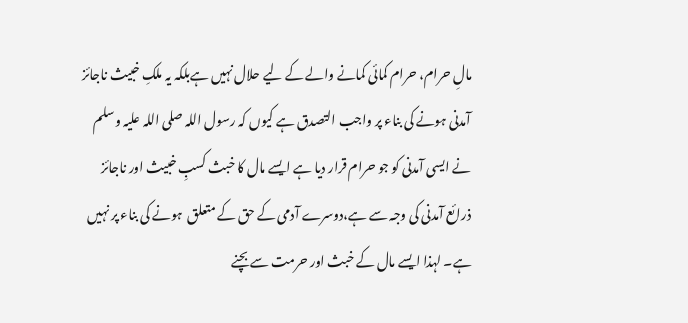مالِ حرام، حرام کمائی کمانے والے کے لیے حلال نہیں ہےبلکہ یہ ملکِ خبیث ناجائز آمدنی ہونے کی بناء پر واجب التصدق ہے کیوں کہ رسول اللہ صلی اللہ علیہ وسلم نے ایسی آمدنی کو جو حرام قرار دیا ہے ایسے مال کا خبث کسبِ خبیث اور ناجائز ذرائع آمدنی کی وجہ سے ہے،دوسرے آدمی کے حق کے متعلق  ہونے کی بناء پر نہیں ہے۔ لہذا ایسے مال کے خبث اور حرمت سے بچنے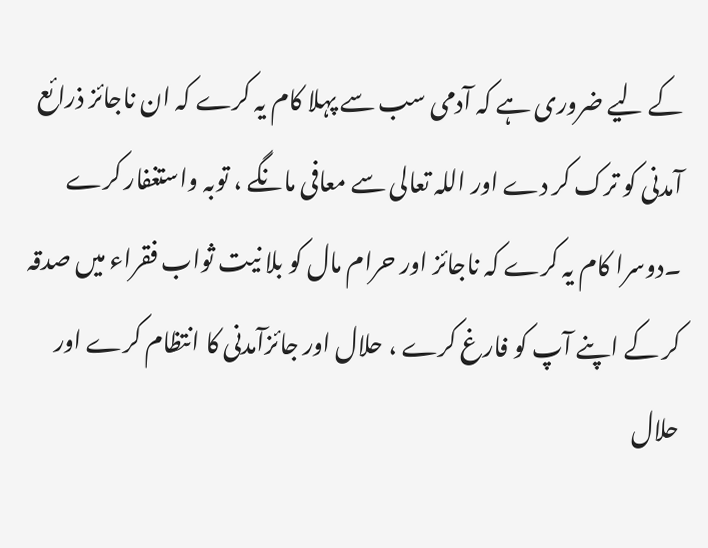کے لیے ضروری ہے کہ آدمی سب سے پہلا کام یہ کرے کہ ان ناجائز ذرائع آمدنی کو ترک کر دے اور اللہ تعالی سے معافی مانگے ، توبہ واستغفار کرے ۔دوسرا کام یہ کرے کہ ناجائز اور حرام مال کو بلا نیت ثواب فقراء میں صدقہ کر کے اپنے آپ کو فارغ کرے ، حلال اور جائزآمدنی کا انتظام کرے اور حلال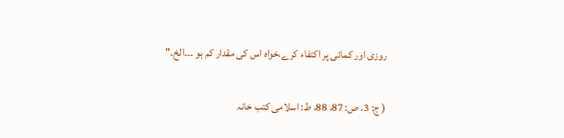روزی اور کمائی پر اکتفاء کرے،خواہ اس کی مقدار کم ہو ۔۔۔الخ۔"

( ج: 3، ص: 87، 88، ط: اسلامی کتب خانہ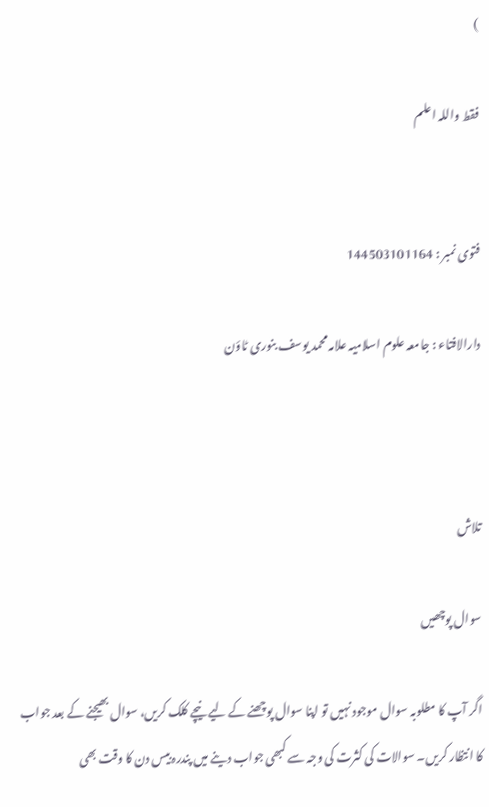)

فقط واللہ اعلم


فتوی نمبر : 144503101164

دارالافتاء : جامعہ علوم اسلامیہ علامہ محمد یوسف بنوری ٹاؤن



تلاش

سوال پوچھیں

اگر آپ کا مطلوبہ سوال موجود نہیں تو اپنا سوال پوچھنے کے لیے نیچے کلک کریں، سوال بھیجنے کے بعد جواب کا انتظار کریں۔ سوالات کی کثرت کی وجہ سے کبھی جواب دینے میں پندرہ بیس دن کا وقت بھی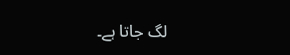لگ جاتا ہے۔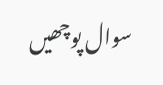سوال پوچھیں